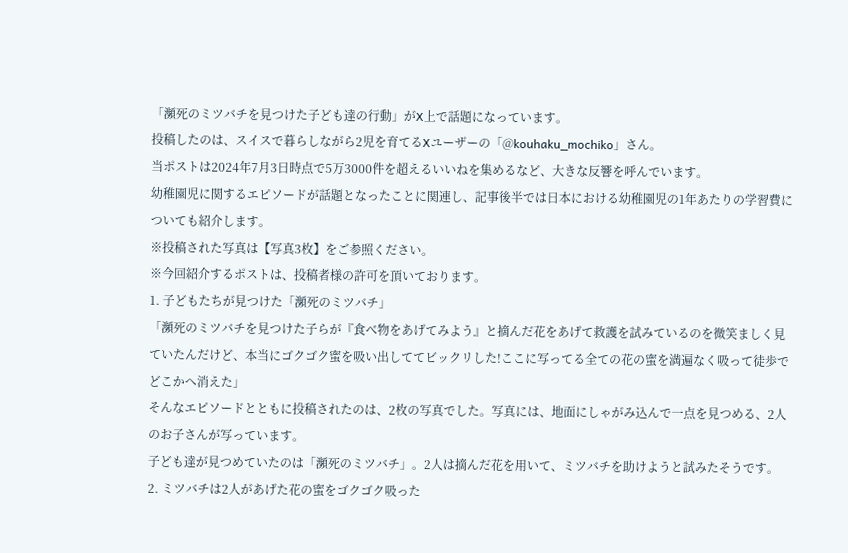「瀕死のミツバチを見つけた子ども達の行動」がX上で話題になっています。
投稿したのは、スイスで暮らしながら2児を育てるXユーザーの「@kouhaku_mochiko」さん。
当ポストは2024年7月3日時点で5万3000件を超えるいいねを集めるなど、大きな反響を呼んでいます。
幼稚園児に関するエピソードが話題となったことに関連し、記事後半では日本における幼稚園児の1年あたりの学習費についても紹介します。
※投稿された写真は【写真3枚】をご参照ください。
※今回紹介するポストは、投稿者様の許可を頂いております。
1. 子どもたちが見つけた「瀕死のミツバチ」
「瀕死のミツバチを見つけた子らが『食べ物をあげてみよう』と摘んだ花をあげて救護を試みているのを微笑ましく見ていたんだけど、本当にゴクゴク蜜を吸い出しててビックリした!ここに写ってる全ての花の蜜を満遍なく吸って徒歩でどこかへ消えた」
そんなエピソードとともに投稿されたのは、2枚の写真でした。写真には、地面にしゃがみ込んで一点を見つめる、2人のお子さんが写っています。
子ども達が見つめていたのは「瀕死のミツバチ」。2人は摘んだ花を用いて、ミツバチを助けようと試みたそうです。
2. ミツバチは2人があげた花の蜜をゴクゴク吸った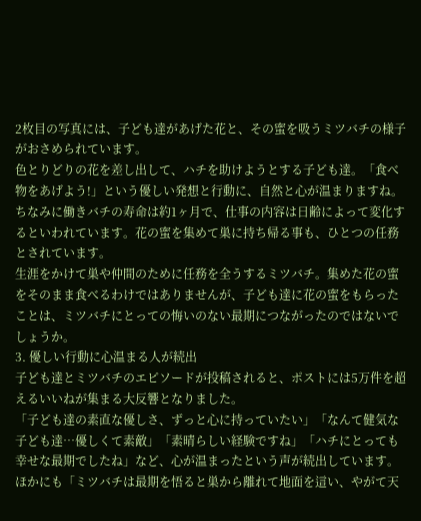2枚目の写真には、子ども達があげた花と、その蜜を吸うミツバチの様子がおさめられています。
色とりどりの花を差し出して、ハチを助けようとする子ども達。「食べ物をあげよう!」という優しい発想と行動に、自然と心が温まりますね。
ちなみに働きバチの寿命は約1ヶ月で、仕事の内容は日齢によって変化するといわれています。花の蜜を集めて巣に持ち帰る事も、ひとつの任務とされています。
生涯をかけて巣や仲間のために任務を全うするミツバチ。集めた花の蜜をそのまま食べるわけではありませんが、子ども達に花の蜜をもらったことは、ミツバチにとっての悔いのない最期につながったのではないでしょうか。
3. 優しい行動に心温まる人が続出
子ども達とミツバチのエピソードが投稿されると、ポストには5万件を超えるいいねが集まる大反響となりました。
「子ども達の素直な優しさ、ずっと心に持っていたい」「なんて健気な子ども達…優しくて素敵」「素晴らしい経験ですね」「ハチにとっても幸せな最期でしたね」など、心が温まったという声が続出しています。
ほかにも「ミツバチは最期を悟ると巣から離れて地面を這い、やがて天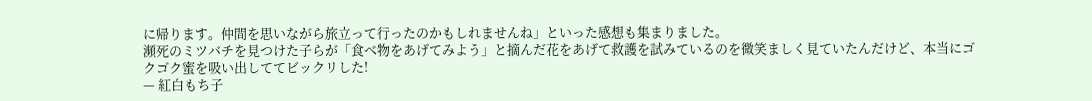に帰ります。仲間を思いながら旅立って行ったのかもしれませんね」といった感想も集まりました。
瀕死のミツバチを見つけた子らが「食べ物をあげてみよう」と摘んだ花をあげて救護を試みているのを微笑ましく見ていたんだけど、本当にゴクゴク蜜を吸い出しててビックリした!
— 紅白もち子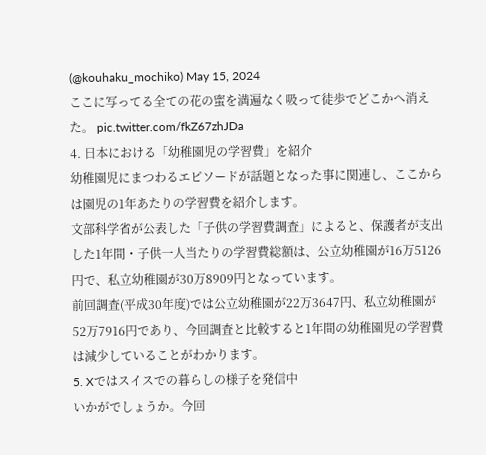(@kouhaku_mochiko) May 15, 2024
ここに写ってる全ての花の蜜を満遍なく吸って徒歩でどこかへ消えた。 pic.twitter.com/fkZ67zhJDa
4. 日本における「幼稚園児の学習費」を紹介
幼稚園児にまつわるエピソードが話題となった事に関連し、ここからは園児の1年あたりの学習費を紹介します。
文部科学省が公表した「子供の学習費調査」によると、保護者が支出した1年間・子供一人当たりの学習費総額は、公立幼稚園が16万5126円で、私立幼稚園が30万8909円となっています。
前回調査(平成30年度)では公立幼稚園が22万3647円、私立幼稚園が52万7916円であり、今回調査と比較すると1年間の幼稚園児の学習費は減少していることがわかります。
5. Xではスイスでの暮らしの様子を発信中
いかがでしょうか。今回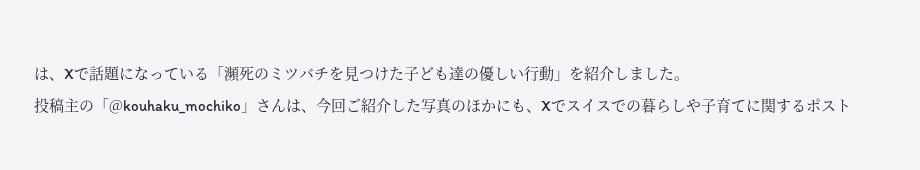は、Xで話題になっている「瀕死のミツバチを見つけた子ども達の優しい行動」を紹介しました。
投稿主の「@kouhaku_mochiko」さんは、今回ご紹介した写真のほかにも、Xでスイスでの暮らしや子育てに関するポスト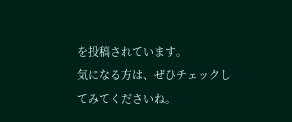を投稿されています。
気になる方は、ぜひチェックしてみてくださいね。